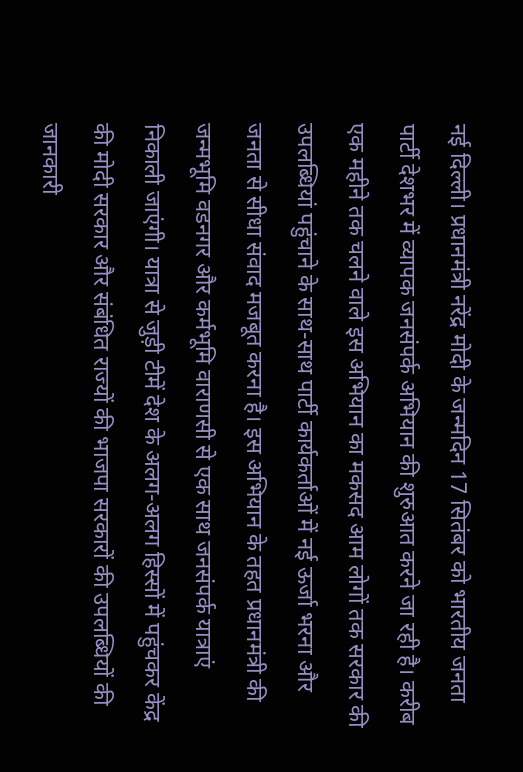नई दिल्ली। प्रधानमंत्री नरेंद्र मोदी के जन्मदिन 17 सितंबर को भारतीय जनता पार्टी देशभर में व्यापक जनसंपर्क अभियान की शुरुआत करने जा रही है। करीब एक महीने तक चलने वाले इस अभियान का मकसद आम लोगों तक सरकार की उपलब्धियां पहुंचाने के साथ-साथ पार्टी कार्यकर्ताओं में नई ऊर्जा भरना और जनता से सीधा संवाद मजबूत करना है। इस अभियान के तहत प्रधानमंत्री की जन्मभूमि वडनगर और कर्मभूमि वाराणसी से एक साथ जनसंपर्क यात्राएं निकाली जाएंगी। यात्रा से जुड़ी टीमें देश के अलग-अलग हिस्सों में पहुंचकर केंद्र की मोदी सरकार और संबंधित राज्यों की भाजपा सरकारों की उपलब्धियों की जानकारी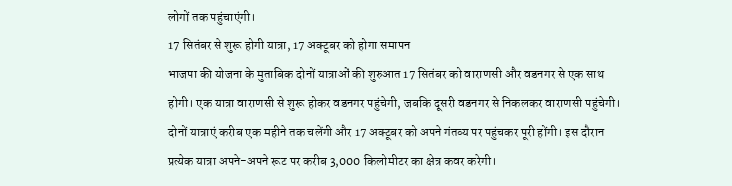लोगों तक पहुंचाएंगी।
17 सितंबर से शुरू होगी यात्रा, 17 अक्टूबर को होगा समापन
भाजपा की योजना के मुताबिक दोनों यात्राओं की शुरुआत 17 सितंबर को वाराणसी और वडनगर से एक साथ होगी। एक यात्रा वाराणसी से शुरू होकर वडनगर पहुंचेगी, जबकि दूसरी वडनगर से निकलकर वाराणसी पहुंचेगी। दोनों यात्राएं करीब एक महीने तक चलेंगी और 17 अक्टूबर को अपने गंतव्य पर पहुंचकर पूरी होंगी। इस दौरान प्रत्येक यात्रा अपने-अपने रूट पर करीब 3,000 किलोमीटर का क्षेत्र कवर करेगी।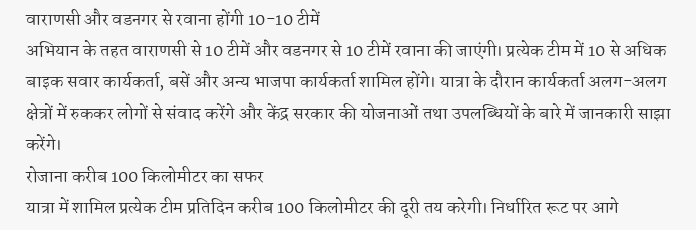वाराणसी और वडनगर से रवाना होंगी 10-10 टीमें
अभियान के तहत वाराणसी से 10 टीमें और वडनगर से 10 टीमें रवाना की जाएंगी। प्रत्येक टीम में 10 से अधिक बाइक सवार कार्यकर्ता, बसें और अन्य भाजपा कार्यकर्ता शामिल होंगे। यात्रा के दौरान कार्यकर्ता अलग-अलग क्षेत्रों में रुककर लोगों से संवाद करेंगे और केंद्र सरकार की योजनाओं तथा उपलब्धियों के बारे में जानकारी साझा करेंगे।
रोजाना करीब 100 किलोमीटर का सफर
यात्रा में शामिल प्रत्येक टीम प्रतिदिन करीब 100 किलोमीटर की दूरी तय करेगी। निर्धारित रूट पर आगे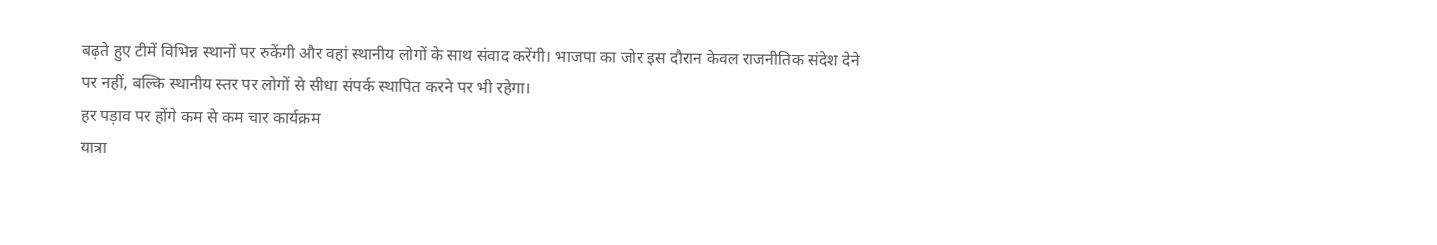बढ़ते हुए टीमें विभिन्न स्थानों पर रुकेंगी और वहां स्थानीय लोगों के साथ संवाद करेंगी। भाजपा का जोर इस दौरान केवल राजनीतिक संदेश देने पर नहीं, बल्कि स्थानीय स्तर पर लोगों से सीधा संपर्क स्थापित करने पर भी रहेगा।
हर पड़ाव पर होंगे कम से कम चार कार्यक्रम
यात्रा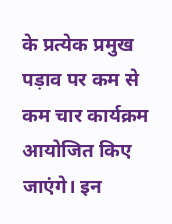के प्रत्येक प्रमुख पड़ाव पर कम से कम चार कार्यक्रम आयोजित किए जाएंगे। इन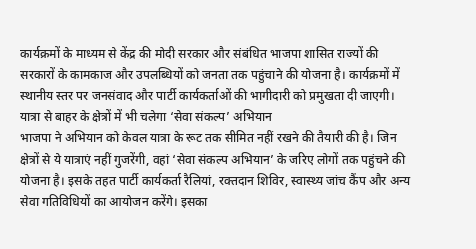कार्यक्रमों के माध्यम से केंद्र की मोदी सरकार और संबंधित भाजपा शासित राज्यों की सरकारों के कामकाज और उपलब्धियों को जनता तक पहुंचाने की योजना है। कार्यक्रमों में स्थानीय स्तर पर जनसंवाद और पार्टी कार्यकर्ताओं की भागीदारी को प्रमुखता दी जाएगी।
यात्रा से बाहर के क्षेत्रों में भी चलेगा ‘सेवा संकल्प’ अभियान
भाजपा ने अभियान को केवल यात्रा के रूट तक सीमित नहीं रखने की तैयारी की है। जिन क्षेत्रों से ये यात्राएं नहीं गुजरेंगी, वहां ‘सेवा संकल्प अभियान’ के जरिए लोगों तक पहुंचने की योजना है। इसके तहत पार्टी कार्यकर्ता रैलियां, रक्तदान शिविर, स्वास्थ्य जांच कैंप और अन्य सेवा गतिविधियों का आयोजन करेंगे। इसका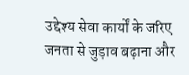उद्देश्य सेवा कार्यों के जरिए जनता से जुड़ाव बढ़ाना और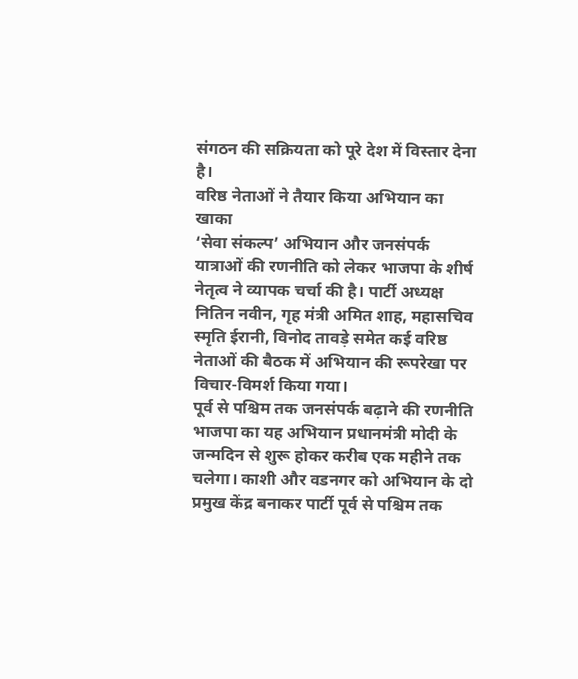संगठन की सक्रियता को पूरे देश में विस्तार देना है।
वरिष्ठ नेताओं ने तैयार किया अभियान का खाका
‘सेवा संकल्प’ अभियान और जनसंपर्क यात्राओं की रणनीति को लेकर भाजपा के शीर्ष नेतृत्व ने व्यापक चर्चा की है। पार्टी अध्यक्ष नितिन नवीन, गृह मंत्री अमित शाह, महासचिव स्मृति ईरानी, विनोद तावड़े समेत कई वरिष्ठ नेताओं की बैठक में अभियान की रूपरेखा पर विचार-विमर्श किया गया।
पूर्व से पश्चिम तक जनसंपर्क बढ़ाने की रणनीति
भाजपा का यह अभियान प्रधानमंत्री मोदी के जन्मदिन से शुरू होकर करीब एक महीने तक चलेगा। काशी और वडनगर को अभियान के दो प्रमुख केंद्र बनाकर पार्टी पूर्व से पश्चिम तक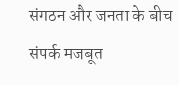संगठन और जनता के बीच संपर्क मजबूत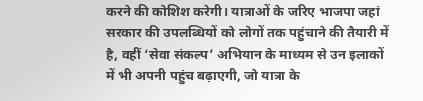करने की कोशिश करेगी। यात्राओं के जरिए भाजपा जहां सरकार की उपलब्धियों को लोगों तक पहुंचाने की तैयारी में है, वहीं ‘सेवा संकल्प’ अभियान के माध्यम से उन इलाकों में भी अपनी पहुंच बढ़ाएगी, जो यात्रा के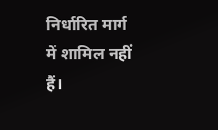निर्धारित मार्ग में शामिल नहीं हैं।